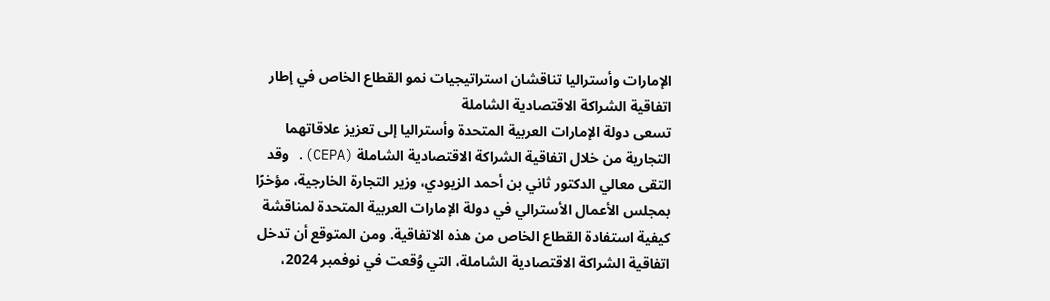الإمارات وأستراليا تناقشان استراتيجيات نمو القطاع الخاص في إطار اتفاقية الشراكة الاقتصادية الشاملة
تسعى دولة الإمارات العربية المتحدة وأستراليا إلى تعزيز علاقاتهما التجارية من خلال اتفاقية الشراكة الاقتصادية الشاملة (CEPA). وقد التقى معالي الدكتور ثاني بن أحمد الزيودي، وزير التجارة الخارجية، مؤخرًا بمجلس الأعمال الأسترالي في دولة الإمارات العربية المتحدة لمناقشة كيفية استفادة القطاع الخاص من هذه الاتفاقية. ومن المتوقع أن تدخل اتفاقية الشراكة الاقتصادية الشاملة، التي وُقعت في نوفمبر 2024،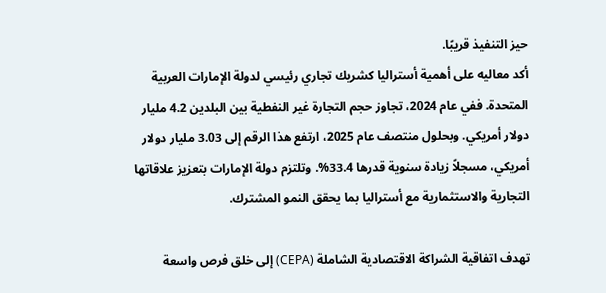حيز التنفيذ قريبًا.
أكد معاليه على أهمية أستراليا كشريك تجاري رئيسي لدولة الإمارات العربية المتحدة. ففي عام 2024، تجاوز حجم التجارة غير النفطية بين البلدين 4.2 مليار دولار أمريكي. وبحلول منتصف عام 2025، ارتفع هذا الرقم إلى 3.03 مليار دولار أمريكي، مسجلاً زيادة سنوية قدرها 33.4%. وتلتزم دولة الإمارات بتعزيز علاقاتها التجارية والاستثمارية مع أستراليا بما يحقق النمو المشترك.

تهدف اتفاقية الشراكة الاقتصادية الشاملة (CEPA) إلى خلق فرص واسعة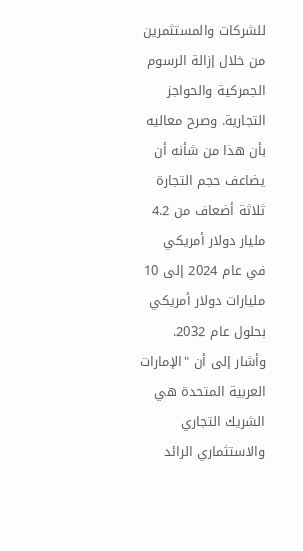للشركات والمستثمرين من خلال إزالة الرسوم الجمركية والحواجز التجارية. وصرح معاليه بأن هذا من شأنه أن يضاعف حجم التجارة ثلاثة أضعاف من 4.2 مليار دولار أمريكي في عام 2024 إلى 10 مليارات دولار أمريكي بحلول عام 2032. وأشار إلى أن "الإمارات العربية المتحدة هي الشريك التجاري والاستثماري الرائد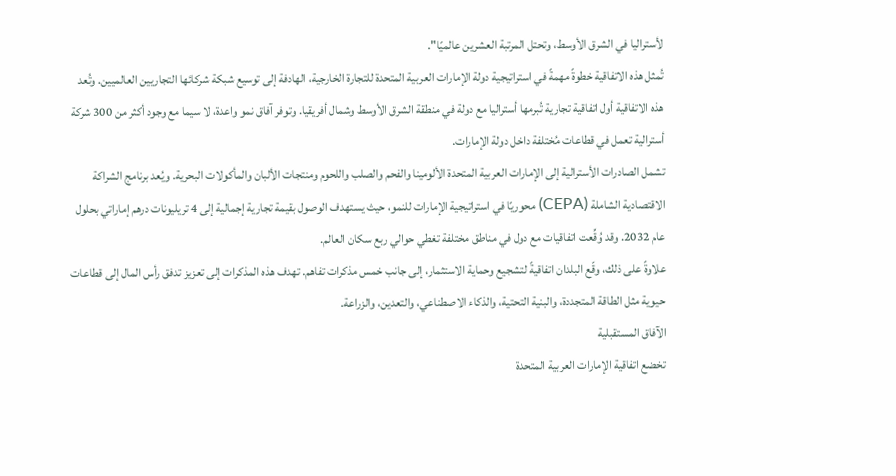لأستراليا في الشرق الأوسط، وتحتل المرتبة العشرين عالميًا".
تُمثل هذه الاتفاقية خطوةً مهمةً في استراتيجية دولة الإمارات العربية المتحدة للتجارة الخارجية، الهادفة إلى توسيع شبكة شركائها التجاريين العالميين. وتُعد هذه الاتفاقية أول اتفاقية تجارية تُبرمها أستراليا مع دولة في منطقة الشرق الأوسط وشمال أفريقيا. وتوفر آفاق نمو واعدة، لا سيما مع وجود أكثر من 300 شركة أسترالية تعمل في قطاعات مُختلفة داخل دولة الإمارات.
تشمل الصادرات الأسترالية إلى الإمارات العربية المتحدة الألومينا والفحم والصلب واللحوم ومنتجات الألبان والمأكولات البحرية. ويُعد برنامج الشراكة الاقتصادية الشاملة (CEPA) محوريًا في استراتيجية الإمارات للنمو، حيث يستهدف الوصول بقيمة تجارية إجمالية إلى 4 تريليونات درهم إماراتي بحلول عام 2032. وقد وُقِّعت اتفاقيات مع دول في مناطق مختلفة تغطي حوالي ربع سكان العالم.
علاوةً على ذلك، وقّع البلدان اتفاقيةً لتشجيع وحماية الاستثمار، إلى جانب خمس مذكرات تفاهم. تهدف هذه المذكرات إلى تعزيز تدفق رأس المال إلى قطاعات حيوية مثل الطاقة المتجددة، والبنية التحتية، والذكاء الاصطناعي، والتعدين، والزراعة.
الآفاق المستقبلية
تخضع اتفاقية الإمارات العربية المتحدة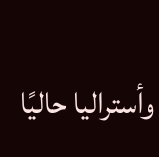وأستراليا حاليًا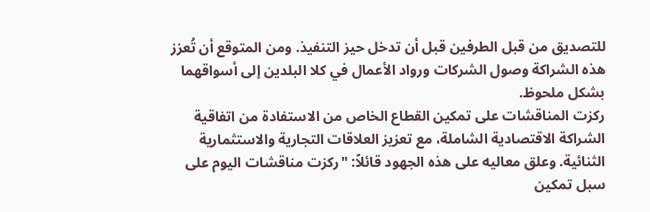للتصديق من قبل الطرفين قبل أن تدخل حيز التنفيذ. ومن المتوقع أن تُعزز هذه الشراكة وصول الشركات ورواد الأعمال في كلا البلدين إلى أسواقهما بشكل ملحوظ.
ركزت المناقشات على تمكين القطاع الخاص من الاستفادة من اتفاقية الشراكة الاقتصادية الشاملة، مع تعزيز العلاقات التجارية والاستثمارية الثنائية. وعلق معاليه على هذه الجهود قائلاً: "ركزت مناقشات اليوم على سبل تمكين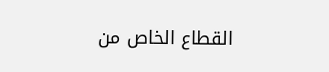القطاع الخاص من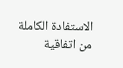الاستفادة الكاملة من اتفاقية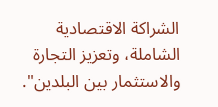الشراكة الاقتصادية الشاملة، وتعزيز التجارة والاستثمار بين البلدين".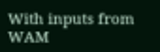With inputs from WAM